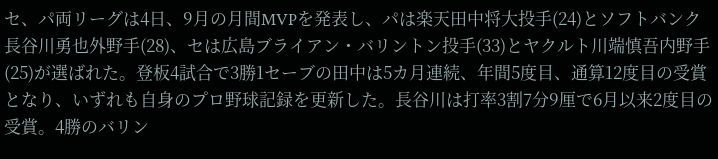セ、パ両リーグは4日、9月の月間MVPを発表し、パは楽天田中将大投手(24)とソフトバンク長谷川勇也外野手(28)、セは広島ブライアン・バリントン投手(33)とヤクルト川端慎吾内野手(25)が選ばれた。登板4試合で3勝1セーブの田中は5カ月連続、年間5度目、通算12度目の受賞となり、いずれも自身のプロ野球記録を更新した。長谷川は打率3割7分9厘で6月以来2度目の受賞。4勝のバリン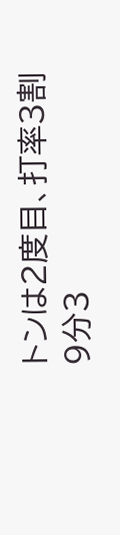トンは2度目、打率3割9分3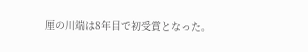厘の川端は8年目で初受賞となった。